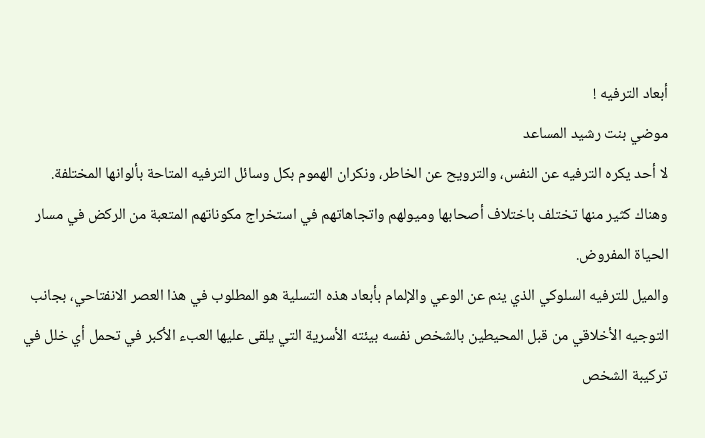أبعاد الترفيه !
موضي بنت رشيد المساعد
لا أحد يكره الترفيه عن النفس، والترويح عن الخاطر، ونكران الهموم بكل وسائل الترفيه المتاحة بألوانها المختلفة.
وهناك كثير منها تختلف باختلاف أصحابها وميولهم واتجاهاتهم في استخراج مكوناتهم المتعبة من الركض في مسار الحياة المفروض.
والميل للترفيه السلوكي الذي ينم عن الوعي والإلمام بأبعاد هذه التسلية هو المطلوب في هذا العصر الانفتاحي، بجانب التوجيه الأخلاقي من قبل المحيطين بالشخص نفسه بيئته الأسرية التي يلقى عليها العبء الأكبر في تحمل أي خلل في تركيبة الشخص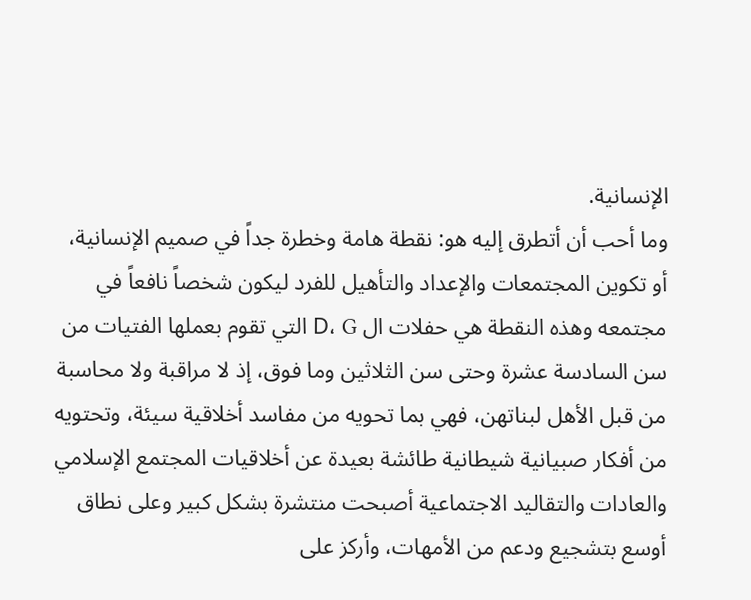الإنسانية.
وما أحب أن أتطرق إليه هو: نقطة هامة وخطرة جداً في صميم الإنسانية، أو تكوين المجتمعات والإعداد والتأهيل للفرد ليكون شخصاً نافعاً في مجتمعه وهذه النقطة هي حفلات ال D، G التي تقوم بعملها الفتيات من سن السادسة عشرة وحتى سن الثلاثين وما فوق، إذ لا مراقبة ولا محاسبة من قبل الأهل لبناتهن، فهي بما تحويه من مفاسد أخلاقية سيئة، وتحتويه من أفكار صبيانية شيطانية طائشة بعيدة عن أخلاقيات المجتمع الإسلامي والعادات والتقاليد الاجتماعية أصبحت منتشرة بشكل كبير وعلى نطاق أوسع بتشجيع ودعم من الأمهات، وأركز على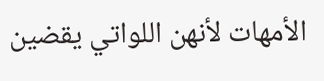الأمهات لأنهن اللواتي يقضين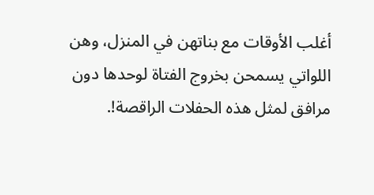أغلب الأوقات مع بناتهن في المنزل، وهن اللواتي يسمحن بخروج الفتاة لوحدها دون مرافق لمثل هذه الحفلات الراقصة!.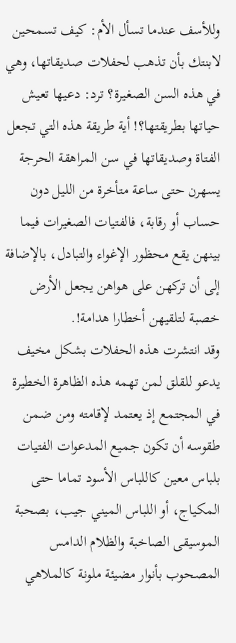وللأسف عندما تسأل الأم: كيف تسمحين لابنتك بأن تذهب لحفلات صديقاتها، وهي في هذه السن الصغيرة؟ ترد: دعيها تعيش حياتها بطريقتها؟! أية طريقة هذه التي تجعل الفتاة وصديقاتها في سن المراهقة الحرجة يسهرن حتى ساعة متأخرة من الليل دون حساب أو رقابة، فالفتيات الصغيرات فيما بينهن يقع محظور الإغواء والتبادل، بالإضافة إلى أن تركهن على هواهن يجعل الأرض خصبة لتلقيهن أخطارا هدامة!.
وقد انتشرت هذه الحفلات بشكل مخيف يدعو للقلق لمن تهمه هذه الظاهرة الخطيرة في المجتمع إذ يعتمد لإقامته ومن ضمن طقوسه أن تكون جميع المدعوات الفتيات بلباس معين كاللباس الأسود تماما حتى المكياج، أو اللباس الميني جيب، بصحبة الموسيقى الصاخبة والظلام الدامس المصحوب بأنوار مضيئة ملونة كالملاهي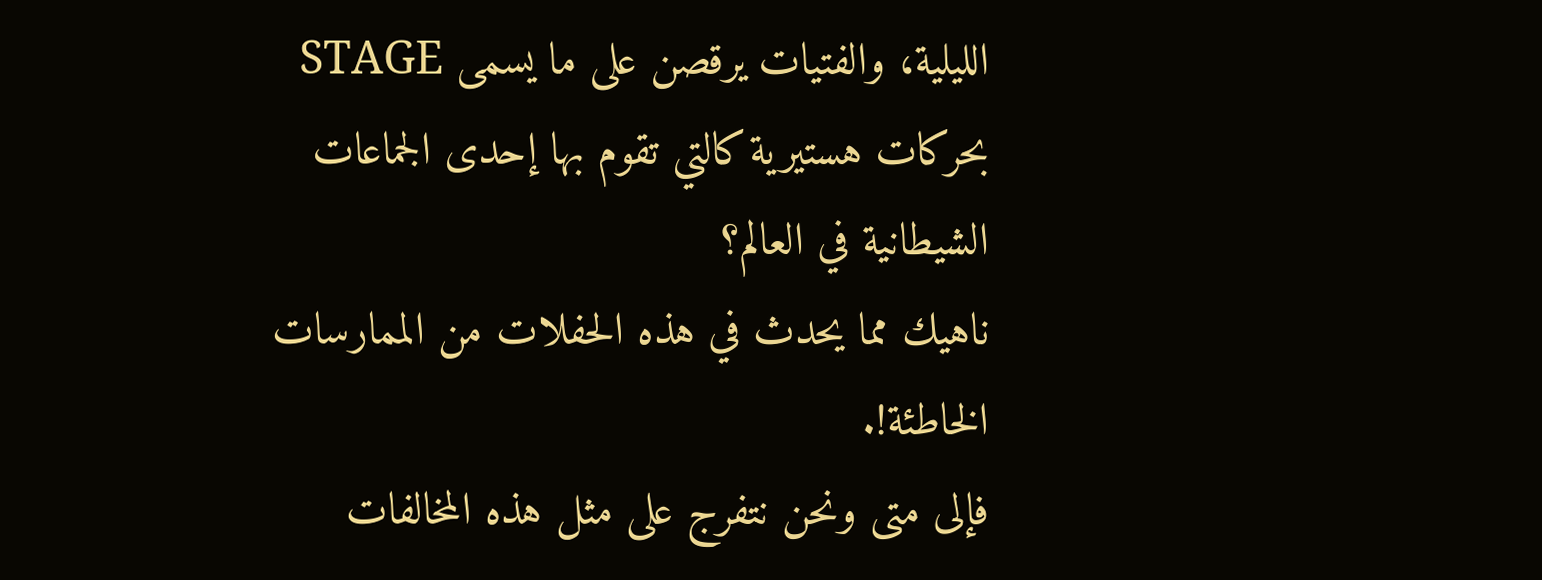الليلية، والفتيات يرقصن على ما يسمى STAGE بحركات هستيرية كالتي تقوم بها إحدى الجماعات الشيطانية في العالم؟
ناهيك مما يحدث في هذه الحفلات من الممارسات الخاطئة!.
فإلى متى ونحن نتفرج على مثل هذه المخالفات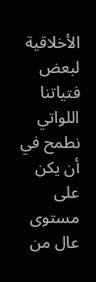الأخلاقية لبعض فتياتنا اللواتي نطمح في أن يكن على مستوى عال من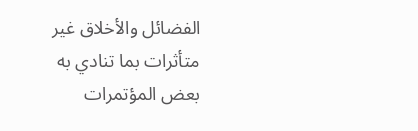الفضائل والأخلاق غير متأثرات بما تنادي به بعض المؤتمرات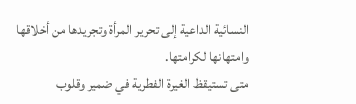النسائية الداعية إلى تحرير المرأة وتجريدها من أخلاقها وامتهانها لكرامتها.
متى تستيقظ الغيرة الفطرية في ضمير وقلوب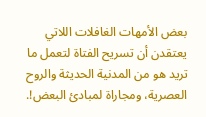بعض الأمهات الغافلات اللاتي يعتقدن أن تسريح الفتاة لتعمل ما تريد هو من المدنية الحديثة والروح العصرية، ومجاراة لمبادئ البعض!.